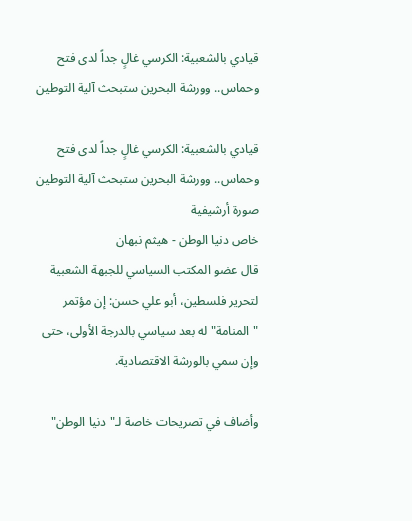قيادي بالشعبية: الكرسي غالٍ جداً لدى فتح وحماس.. وورشة البحرين ستبحث آلية التوطين

قيادي بالشعبية: الكرسي غالٍ جداً لدى فتح وحماس.. وورشة البحرين ستبحث آلية التوطين
صورة أرشيفية
خاص دنيا الوطن - هيثم نبهان
قال عضو المكتب السياسي للجبهة الشعبية لتحرير فلسطين، أبو علي حسن: إن مؤتمر "المنامة" له بعد سياسي بالدرجة الأولى، حتى وإن سمي بالورشة الاقتصادية.

وأضاف في تصريحات خاصة لـ"دنيا الوطن"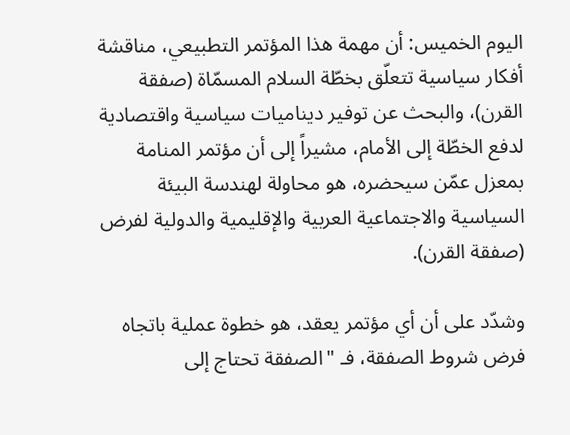اليوم الخميس: أن مهمة هذا المؤتمر التطبيعي، مناقشة أفكار سياسية تتعلّق بخطّة السلام المسمّاة (صفقة القرن)، والبحث عن توفير ديناميات سياسية واقتصادية لدفع الخطّة إلى الأمام، مشيراً إلى أن مؤتمر المنامة بمعزل عمّن سيحضره، هو محاولة لهندسة البيئة السياسية والاجتماعية العربية والإقليمية والدولية لفرض (صفقة القرن).

وشدّد على أن أي مؤتمر يعقد، هو خطوة عملية باتجاه فرض شروط الصفقة، فـ "الصفقة تحتاج إلى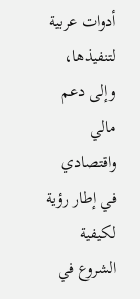أدوات عربية لتنفيذها، وإلى دعم مالي واقتصادي في إطار رؤية لكيفية الشروع في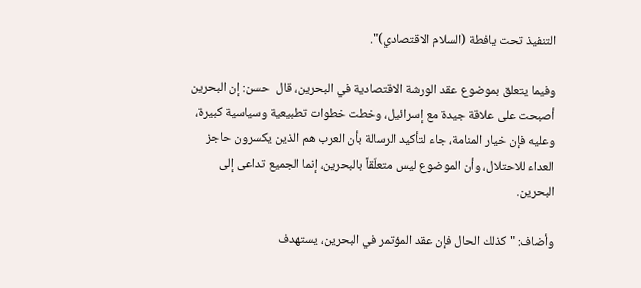التنفيذ تحت يافطة (السلام الاقتصادي)".

وفيما يتعلق بموضوع عقد الورشة الاقتصادية في البحرين، قال  حسن: إن البحرين أصبحت على علاقة جيدة مع إسرائيل، وخطت خطوات تطبيعية وسياسية كبيرة، وعليه فإن خيار المنامة، جاء لتأكيد الرسالة بأن العرب هم الذين يكسرون حاجز العداء للاحتلال، وأن الموضوع ليس متعلّقاً بالبحرين، إنما الجميع تداعى إلى البحرين.

وأضاف: "كذلك الحال فإن عقد المؤتمر في البحرين، يستهدف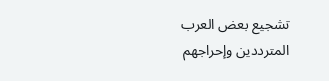تشجيع بعض العرب المترددين وإحراجهم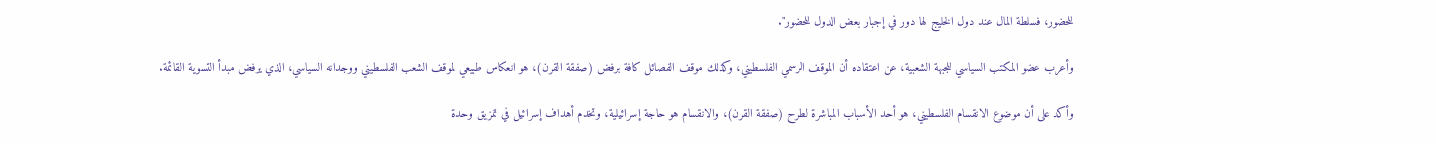للحضور، فسلطة المال عند دول الخليج لها دور في إجبار بعض الدول للحضور".

وأعرب عضو المكتب السياسي للجبهة الشعبية، عن اعتقاده أن الموقف الرسمي الفلسطيني، وكذلك موقف الفصائل كافة برفض (صفقة القرن)، هو انعكاس طبيعي لموقف الشعب الفلسطيني ووجدانه السياسي، الذي يرفض مبدأ التسوية القائمة.

وأكد على أن موضوع الانقسام الفلسطيني، هو أحد الأسباب المباشرة لطرح (صفقة القرن)، والانقسام هو حاجة إسرائيلية، وتخدم أهداف إسرائيل في تمزيق وحدة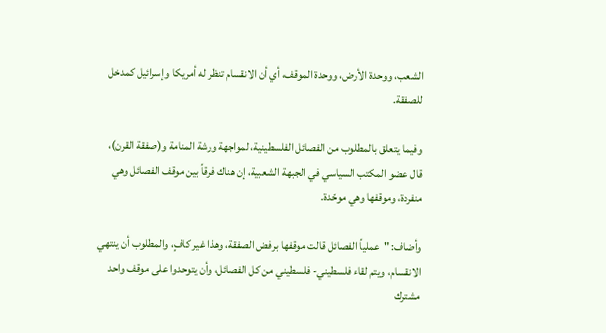الشعب، ووحدة الأرض، ووحدة الموقف، أي أن الانقسام تنظر له أمريكا وإسرائيل كمدخل للصفقة.

وفيما يتعلق بالمطلوب من الفصائل الفلسطينية، لمواجهة ورشة المنامة و(صفقة القرن)، قال عضو المكتب السياسي في الجبهة الشعبية، إن هناك فرقاً بين موقف الفصائل وهي منفردة، وموقفها وهي موحّدة.

وأضاف: "عملياً الفصائل قالت موقفها برفض الصفقة، وهذا غير كافٍ، والمطلوب أن ينتهي الانقسام، ويتم لقاء فلسطيني- فلسطيني من كل الفصائل، وأن يتوحدوا على موقف واحد مشترك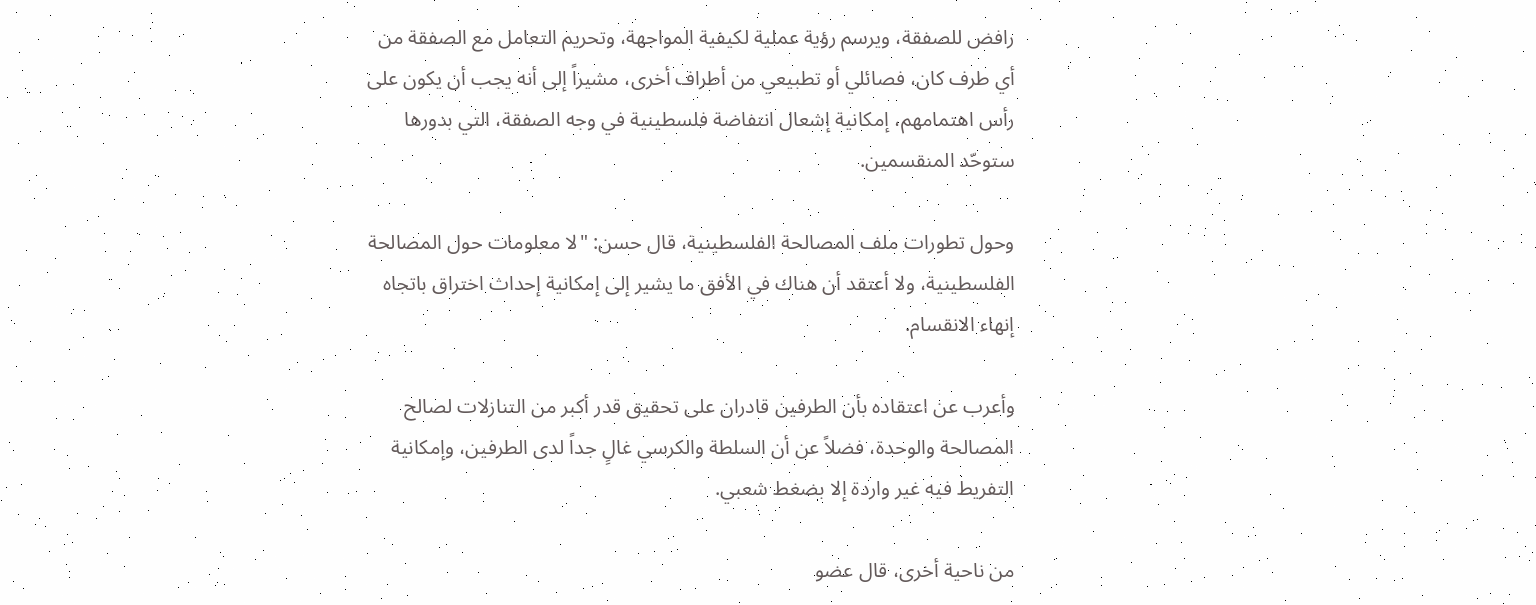رافض للصفقة، ويرسم رؤية عملية لكيفية المواجهة، وتحريم التعامل مع الصفقة من أي طرف كان، فصائلي أو تطبيعي من أطراف أخرى، مشيراً إلى أنه يجب أن يكون على رأس اهتمامهم، إمكانية إشعال انتفاضة فلسطينية في وجه الصفقة، التي بدورها ستوحّد المنقسمين.

وحول تطورات ملف المصالحة الفلسطينية، قال حسن: "لا معلومات حول المصالحة الفلسطينية، ولا أعتقد أن هناك في الأفق ما يشير إلى إمكانية إحداث اختراق باتجاه إنهاء الانقسام.

وأعرب عن اعتقاده بأن الطرفين قادران على تحقيق قدر أكبر من التنازلات لصالح المصالحة والوحدة، فضلاً عن أن السلطة والكرسي غالٍ جداً لدى الطرفين، وإمكانية التفريط فيه غير واردة إلا بضغط شعبي.

من ناحية أخرى، قال عضو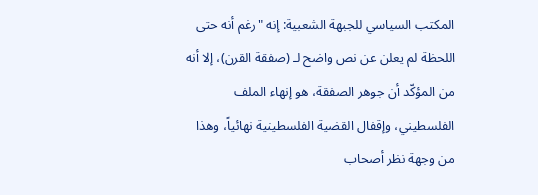المكتب السياسي للجبهة الشعبية: إنه "رغم أنه حتى اللحظة لم يعلن عن نص واضح لـ (صفقة القرن)، إلا أنه من المؤكّد أن جوهر الصفقة، هو إنهاء الملف الفلسطيني، وإقفال القضية الفلسطينية نهائياً، وهذا من وجهة نظر أصحاب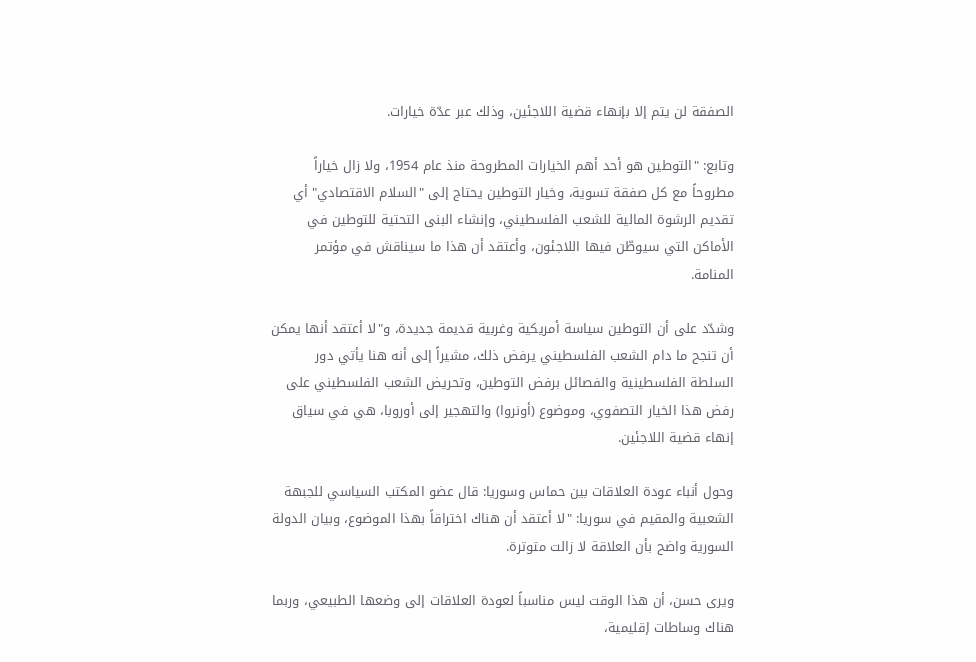الصفقة لن يتم إلا بإنهاء قضية اللاجئين، وذلك عبر عدّة خيارات.

وتابع: "التوطين هو أحد أهم الخيارات المطروحة منذ عام 1954، ولا زال خياراً مطروحاً مع كل صفقة تسوية، وخيار التوطين يحتاج إلى "السلام الاقتصادي" أي تقديم الرشوة المالية للشعب الفلسطيني، وإنشاء البنى التحتية للتوطين في الأماكن التي سيوطّن فيها اللاجئون، وأعتقد أن هذا ما سيناقش في مؤتمر المنامة.

وشدّد على أن التوطين سياسة أمريكية وغربية قديمة جديدة، و"لا أعتقد أنها يمكن أن تنجح ما دام الشعب الفلسطيني يرفض ذلك، مشيراً إلى أنه هنا يأتي دور السلطة الفلسطينية والفصائل برفض التوطين، وتحريض الشعب الفلسطيني على رفض هذا الخيار التصفوي، وموضوع (أونروا) والتهجير إلى أوروبا، هي في سياق إنهاء قضية اللاجئين.

وحول أنباء عودة العلاقات بين حماس وسوريا: قال عضو المكتب السياسي للجبهة الشعبية والمقيم في سوريا: "لا أعتقد أن هناك اختراقاً بهذا الموضوع، وبيان الدولة السورية واضح بأن العلاقة لا زالت متوترة.

ويرى حسن، أن هذا الوقت ليس مناسباً لعودة العلاقات إلى وضعها الطبيعي، وربما هناك وساطات إقليمية،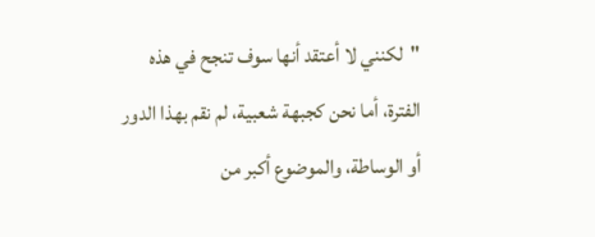"لكنني لا أعتقد أنها سوف تنجح في هذه الفترة، أما نحن كجبهة شعبية، لم نقم بهذا الدور أو الوساطة، والموضوع أكبر من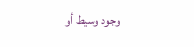وجود وسيط أو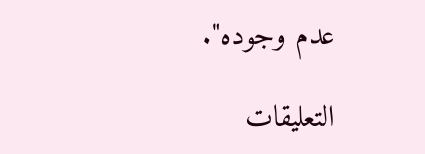عدم وجوده".

التعليقات